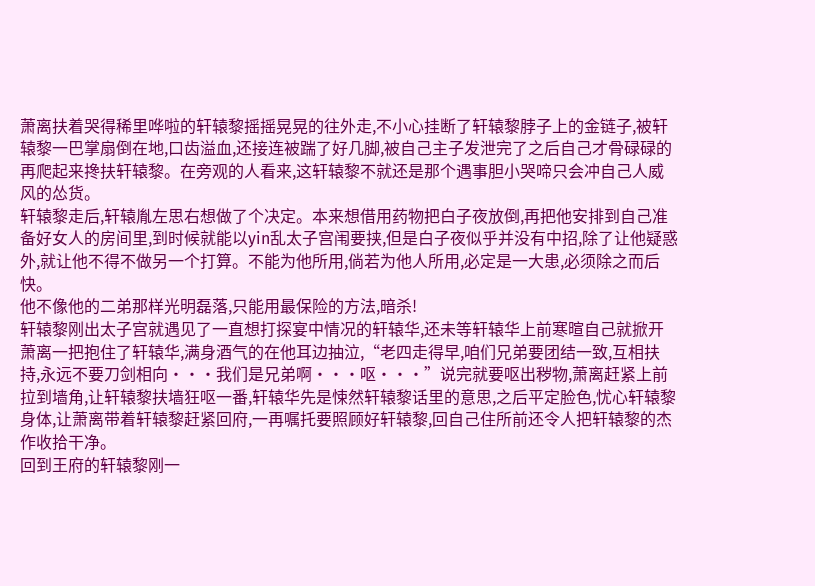萧离扶着哭得稀里哗啦的轩辕黎摇摇晃晃的往外走,不小心挂断了轩辕黎脖子上的金链子,被轩辕黎一巴掌扇倒在地,口齿溢血,还接连被踹了好几脚,被自己主子发泄完了之后自己才骨碌碌的再爬起来搀扶轩辕黎。在旁观的人看来,这轩辕黎不就还是那个遇事胆小哭啼只会冲自己人威风的怂货。
轩辕黎走后,轩辕胤左思右想做了个决定。本来想借用药物把白子夜放倒,再把他安排到自己准备好女人的房间里,到时候就能以yin乱太子宫闱要挟,但是白子夜似乎并没有中招,除了让他疑惑外,就让他不得不做另一个打算。不能为他所用,倘若为他人所用,必定是一大患,必须除之而后快。
他不像他的二弟那样光明磊落,只能用最保险的方法,暗杀!
轩辕黎刚出太子宫就遇见了一直想打探宴中情况的轩辕华,还未等轩辕华上前寒暄自己就掀开萧离一把抱住了轩辕华,满身酒气的在他耳边抽泣,“老四走得早,咱们兄弟要团结一致,互相扶持,永远不要刀剑相向···我们是兄弟啊···呕···”说完就要呕出秽物,萧离赶紧上前拉到墙角,让轩辕黎扶墙狂呕一番,轩辕华先是悚然轩辕黎话里的意思,之后平定脸色,忧心轩辕黎身体,让萧离带着轩辕黎赶紧回府,一再嘱托要照顾好轩辕黎,回自己住所前还令人把轩辕黎的杰作收拾干净。
回到王府的轩辕黎刚一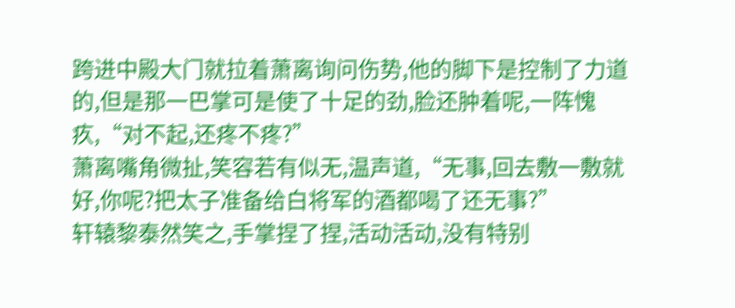跨进中殿大门就拉着萧离询问伤势,他的脚下是控制了力道的,但是那一巴掌可是使了十足的劲,脸还肿着呢,一阵愧疚,“对不起,还疼不疼?”
萧离嘴角微扯,笑容若有似无,温声道,“无事,回去敷一敷就好,你呢?把太子准备给白将军的酒都喝了还无事?”
轩辕黎泰然笑之,手掌捏了捏,活动活动,没有特别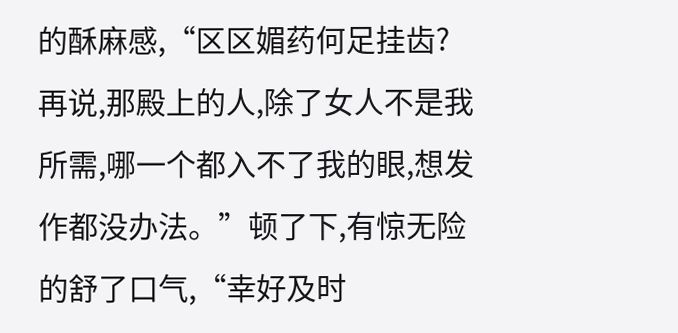的酥麻感,“区区媚药何足挂齿?再说,那殿上的人,除了女人不是我所需,哪一个都入不了我的眼,想发作都没办法。”顿了下,有惊无险的舒了口气,“幸好及时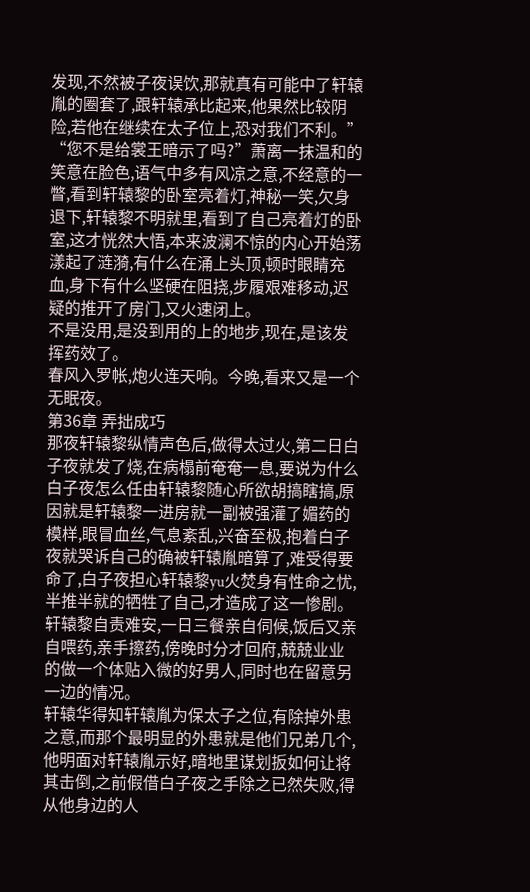发现,不然被子夜误饮,那就真有可能中了轩辕胤的圈套了,跟轩辕承比起来,他果然比较阴险,若他在继续在太子位上,恐对我们不利。”
“您不是给裳王暗示了吗?”萧离一抹温和的笑意在脸色,语气中多有风凉之意,不经意的一瞥,看到轩辕黎的卧室亮着灯,神秘一笑,欠身退下,轩辕黎不明就里,看到了自己亮着灯的卧室,这才恍然大悟,本来波澜不惊的内心开始荡漾起了涟漪,有什么在涌上头顶,顿时眼睛充血,身下有什么坚硬在阻挠,步履艰难移动,迟疑的推开了房门,又火速闭上。
不是没用,是没到用的上的地步,现在,是该发挥药效了。
春风入罗帐,炮火连天响。今晚,看来又是一个无眠夜。
第36章 弄拙成巧
那夜轩辕黎纵情声色后,做得太过火,第二日白子夜就发了烧,在病榻前奄奄一息,要说为什么白子夜怎么任由轩辕黎随心所欲胡搞瞎搞,原因就是轩辕黎一进房就一副被强灌了媚药的模样,眼冒血丝,气息紊乱,兴奋至极,抱着白子夜就哭诉自己的确被轩辕胤暗算了,难受得要命了,白子夜担心轩辕黎yu火焚身有性命之忧,半推半就的牺牲了自己,才造成了这一惨剧。轩辕黎自责难安,一日三餐亲自伺候,饭后又亲自喂药,亲手擦药,傍晚时分才回府,兢兢业业的做一个体贴入微的好男人,同时也在留意另一边的情况。
轩辕华得知轩辕胤为保太子之位,有除掉外患之意,而那个最明显的外患就是他们兄弟几个,他明面对轩辕胤示好,暗地里谋划扳如何让将其击倒,之前假借白子夜之手除之已然失败,得从他身边的人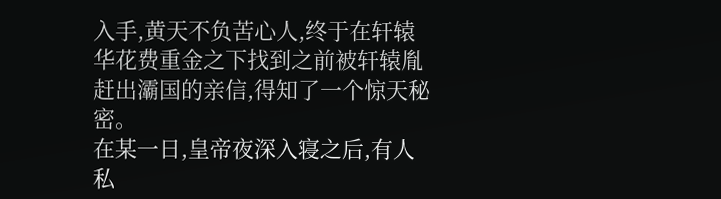入手,黄天不负苦心人,终于在轩辕华花费重金之下找到之前被轩辕胤赶出灞国的亲信,得知了一个惊天秘密。
在某一日,皇帝夜深入寝之后,有人私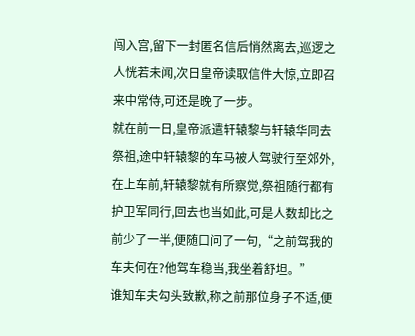闯入宫,留下一封匿名信后悄然离去,巡逻之人恍若未闻,次日皇帝读取信件大惊,立即召来中常侍,可还是晚了一步。
就在前一日,皇帝派遣轩辕黎与轩辕华同去祭祖,途中轩辕黎的车马被人驾驶行至郊外,在上车前,轩辕黎就有所察觉,祭祖随行都有护卫军同行,回去也当如此,可是人数却比之前少了一半,便随口问了一句,“之前驾我的车夫何在?他驾车稳当,我坐着舒坦。”
谁知车夫勾头致歉,称之前那位身子不适,便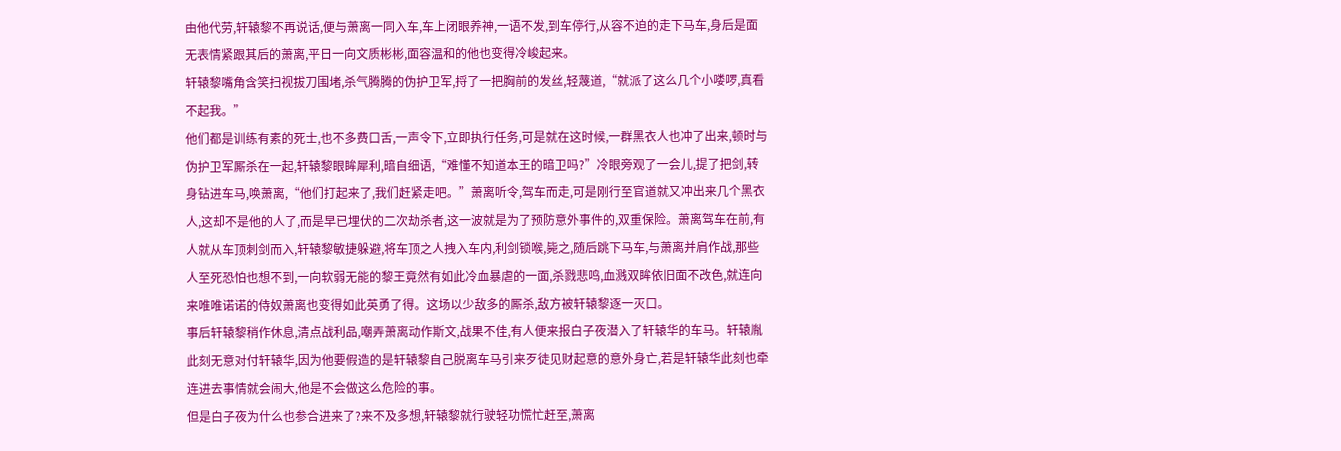由他代劳,轩辕黎不再说话,便与萧离一同入车,车上闭眼养神,一语不发,到车停行,从容不迫的走下马车,身后是面无表情紧跟其后的萧离,平日一向文质彬彬,面容温和的他也变得冷峻起来。
轩辕黎嘴角含笑扫视拔刀围堵,杀气腾腾的伪护卫军,捋了一把胸前的发丝,轻蔑道,“就派了这么几个小喽啰,真看不起我。”
他们都是训练有素的死士,也不多费口舌,一声令下,立即执行任务,可是就在这时候,一群黑衣人也冲了出来,顿时与伪护卫军厮杀在一起,轩辕黎眼眸犀利,暗自细语,“难懂不知道本王的暗卫吗?”冷眼旁观了一会儿,提了把剑,转身钻进车马,唤萧离,“他们打起来了,我们赶紧走吧。”萧离听令,驾车而走,可是刚行至官道就又冲出来几个黑衣人,这却不是他的人了,而是早已埋伏的二次劫杀者,这一波就是为了预防意外事件的,双重保险。萧离驾车在前,有人就从车顶刺剑而入,轩辕黎敏捷躲避,将车顶之人拽入车内,利剑锁喉,毙之,随后跳下马车,与萧离并肩作战,那些人至死恐怕也想不到,一向软弱无能的黎王竟然有如此冷血暴虐的一面,杀戮悲鸣,血溅双眸依旧面不改色,就连向来唯唯诺诺的侍奴萧离也变得如此英勇了得。这场以少敌多的厮杀,敌方被轩辕黎逐一灭口。
事后轩辕黎稍作休息,清点战利品,嘲弄萧离动作斯文,战果不佳,有人便来报白子夜潜入了轩辕华的车马。轩辕胤此刻无意对付轩辕华,因为他要假造的是轩辕黎自己脱离车马引来歹徒见财起意的意外身亡,若是轩辕华此刻也牵连进去事情就会闹大,他是不会做这么危险的事。
但是白子夜为什么也参合进来了?来不及多想,轩辕黎就行驶轻功慌忙赶至,萧离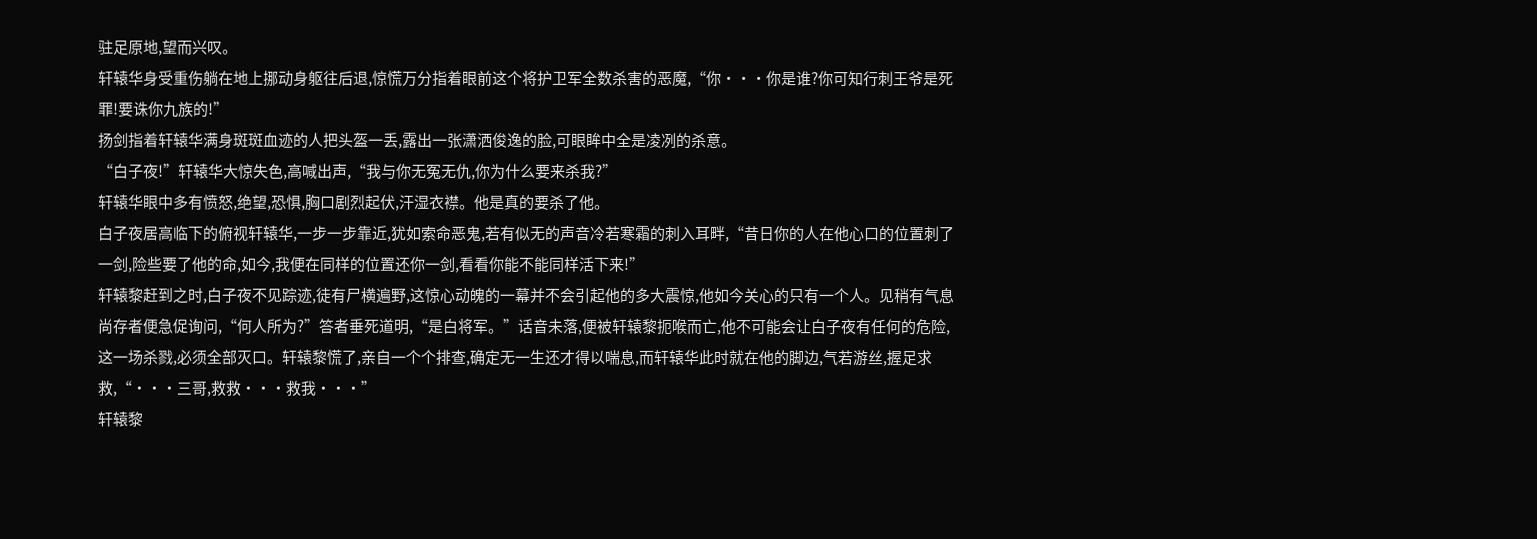驻足原地,望而兴叹。
轩辕华身受重伤躺在地上挪动身躯往后退,惊慌万分指着眼前这个将护卫军全数杀害的恶魔,“你···你是谁?你可知行刺王爷是死罪!要诛你九族的!”
扬剑指着轩辕华满身斑斑血迹的人把头盔一丢,露出一张潇洒俊逸的脸,可眼眸中全是凌冽的杀意。
“白子夜!”轩辕华大惊失色,高喊出声,“我与你无冤无仇,你为什么要来杀我?”
轩辕华眼中多有愤怒,绝望,恐惧,胸口剧烈起伏,汗湿衣襟。他是真的要杀了他。
白子夜居高临下的俯视轩辕华,一步一步靠近,犹如索命恶鬼,若有似无的声音冷若寒霜的刺入耳畔,“昔日你的人在他心口的位置刺了一剑,险些要了他的命,如今,我便在同样的位置还你一剑,看看你能不能同样活下来!”
轩辕黎赶到之时,白子夜不见踪迹,徒有尸横遍野,这惊心动魄的一幕并不会引起他的多大震惊,他如今关心的只有一个人。见稍有气息尚存者便急促询问,“何人所为?”答者垂死道明,“是白将军。”话音未落,便被轩辕黎扼喉而亡,他不可能会让白子夜有任何的危险,这一场杀戮,必须全部灭口。轩辕黎慌了,亲自一个个排查,确定无一生还才得以喘息,而轩辕华此时就在他的脚边,气若游丝,握足求救,“···三哥,救救···救我···”
轩辕黎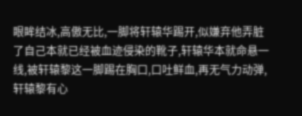眼眸结冰,高傲无比,一脚将轩辕华踢开,似嫌弃他弄脏了自己本就已经被血迹侵染的靴子,轩辕华本就命悬一线,被轩辕黎这一脚踢在胸口,口吐鲜血,再无气力动弹,轩辕黎有心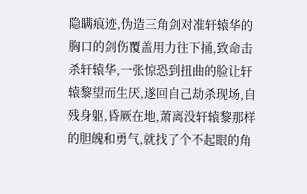隐瞒痕迹,伪造三角剑对准轩辕华的胸口的剑伤覆盖用力往下捅,致命击杀轩辕华,一张惊恐到扭曲的脸让轩辕黎望而生厌,遂回自己劫杀现场,自残身躯,昏厥在地,萧离没轩辕黎那样的胆魄和勇气,就找了个不起眼的角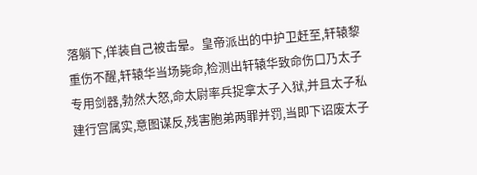落躺下,佯装自己被击晕。皇帝派出的中护卫赶至,轩辕黎重伤不醒,轩辕华当场毙命,检测出轩辕华致命伤口乃太子专用剑器,勃然大怒,命太尉率兵捉拿太子入狱,并且太子私建行宫属实,意图谋反,残害胞弟两罪并罚,当即下诏废太子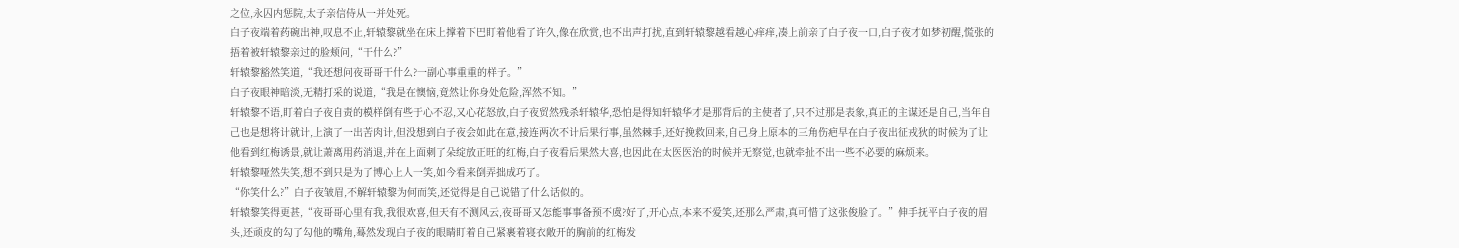之位,永囚内惩院,太子亲信侍从一并处死。
白子夜端着药碗出神,叹息不止,轩辕黎就坐在床上撑着下巴盯着他看了许久,像在欣赏,也不出声打扰,直到轩辕黎越看越心痒痒,凑上前亲了白子夜一口,白子夜才如梦初醒,慌张的捂着被轩辕黎亲过的脸颊问,“干什么?”
轩辕黎豁然笑道,“我还想问夜哥哥干什么?一副心事重重的样子。”
白子夜眼神暗淡,无精打采的说道,“我是在懊恼,竟然让你身处危险,浑然不知。”
轩辕黎不语,盯着白子夜自责的模样倒有些于心不忍,又心花怒放,白子夜贸然残杀轩辕华,恐怕是得知轩辕华才是那背后的主使者了,只不过那是表象,真正的主谋还是自己,当年自己也是想将计就计,上演了一出苦肉计,但没想到白子夜会如此在意,接连两次不计后果行事,虽然棘手,还好挽救回来,自己身上原本的三角伤疤早在白子夜出征戎狄的时候为了让他看到红梅诱景,就让萧离用药消退,并在上面刺了朵绽放正旺的红梅,白子夜看后果然大喜,也因此在太医医治的时候并无察觉,也就牵扯不出一些不必要的麻烦来。
轩辕黎哑然失笑,想不到只是为了博心上人一笑,如今看来倒弄拙成巧了。
“你笑什么?”白子夜皱眉,不解轩辕黎为何而笑,还觉得是自己说错了什么话似的。
轩辕黎笑得更甚,“夜哥哥心里有我,我很欢喜,但天有不测风云,夜哥哥又怎能事事备预不虞?好了,开心点,本来不爱笑,还那么严肃,真可惜了这张俊脸了。”伸手抚平白子夜的眉头,还顽皮的勾了勾他的嘴角,蓦然发现白子夜的眼睛盯着自己紧裹着寝衣敞开的胸前的红梅发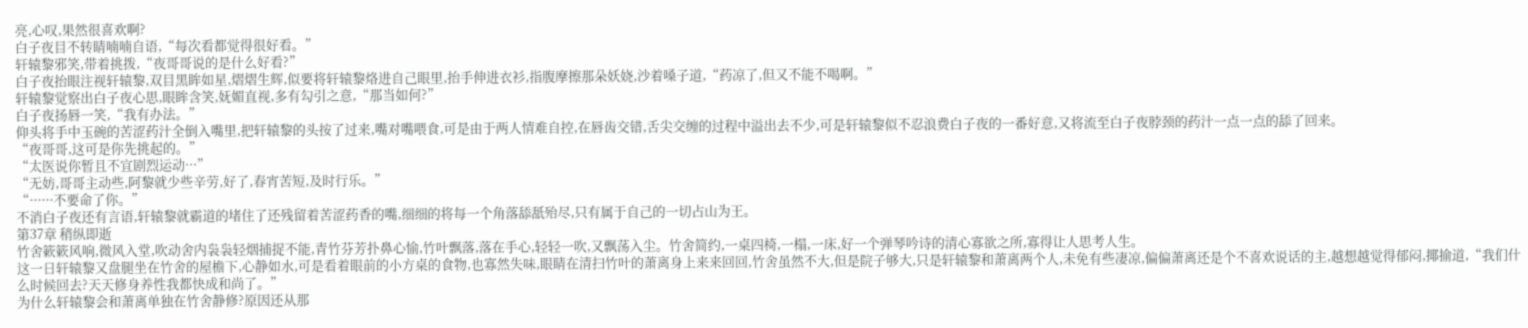亮,心叹,果然很喜欢啊?
白子夜目不转睛喃喃自语,“每次看都觉得很好看。”
轩辕黎邪笑,带着挑拨,“夜哥哥说的是什么好看?”
白子夜抬眼注视轩辕黎,双目黑眸如星,熠熠生辉,似要将轩辕黎烙进自己眼里,抬手伸进衣衫,指腹摩擦那朵妖娆,沙着嗓子道,“药凉了,但又不能不喝啊。”
轩辕黎觉察出白子夜心思,眼眸含笑,妩媚直视,多有勾引之意,“那当如何?”
白子夜扬唇一笑,“我有办法。”
仰头将手中玉碗的苦涩药汁全倒入嘴里,把轩辕黎的头按了过来,嘴对嘴喂食,可是由于两人情难自控,在唇齿交错,舌尖交缠的过程中溢出去不少,可是轩辕黎似不忍浪费白子夜的一番好意,又将流至白子夜脖颈的药汁一点一点的舔了回来。
“夜哥哥,这可是你先挑起的。”
“太医说你暂且不宜剧烈运动···”
“无妨,哥哥主动些,阿黎就少些辛劳,好了,春宵苦短,及时行乐。”
“······不要命了你。”
不消白子夜还有言语,轩辕黎就霸道的堵住了还残留着苦涩药香的嘴,细细的将每一个角落舔舐殆尽,只有属于自己的一切占山为王。
第37章 稍纵即逝
竹舍簌簌风响,微风入堂,吹动舍内袅袅轻烟捕捉不能,青竹芬芳扑鼻心愉,竹叶飘落,落在手心,轻轻一吹,又飘荡入尘。竹舍简约,一桌四椅,一榻,一床,好一个弹琴吟诗的清心寡欲之所,寡得让人思考人生。
这一日轩辕黎又盘腿坐在竹舍的屋檐下,心静如水,可是看着眼前的小方桌的食物,也寡然失味,眼睛在清扫竹叶的萧离身上来来回回,竹舍虽然不大,但是院子够大,只是轩辕黎和萧离两个人,未免有些凄凉,偏偏萧离还是个不喜欢说话的主,越想越觉得郁闷,揶揄道,“我们什么时候回去?天天修身养性我都快成和尚了。”
为什么轩辕黎会和萧离单独在竹舍静修?原因还从那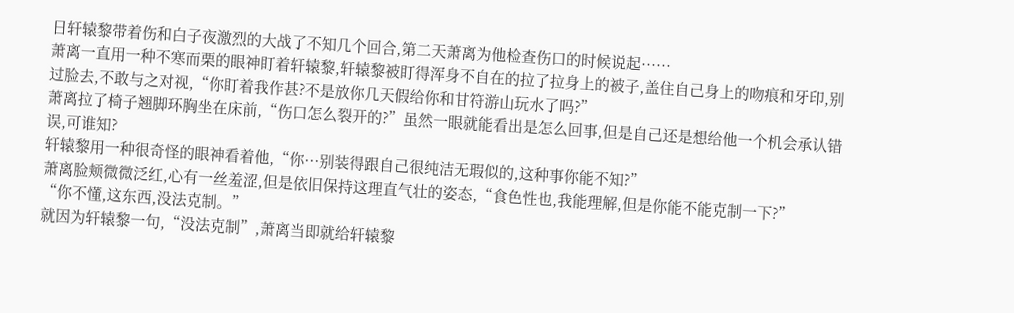日轩辕黎带着伤和白子夜激烈的大战了不知几个回合,第二天萧离为他检查伤口的时候说起······
萧离一直用一种不寒而栗的眼神盯着轩辕黎,轩辕黎被盯得浑身不自在的拉了拉身上的被子,盖住自己身上的吻痕和牙印,别过脸去,不敢与之对视,“你盯着我作甚?不是放你几天假给你和甘符游山玩水了吗?”
萧离拉了椅子翘脚环胸坐在床前,“伤口怎么裂开的?”虽然一眼就能看出是怎么回事,但是自己还是想给他一个机会承认错误,可谁知?
轩辕黎用一种很奇怪的眼神看着他,“你···别装得跟自己很纯洁无瑕似的,这种事你能不知?”
萧离脸颊微微泛红,心有一丝羞涩,但是依旧保持这理直气壮的姿态,“食色性也,我能理解,但是你能不能克制一下?”
“你不懂,这东西,没法克制。”
就因为轩辕黎一句,“没法克制”,萧离当即就给轩辕黎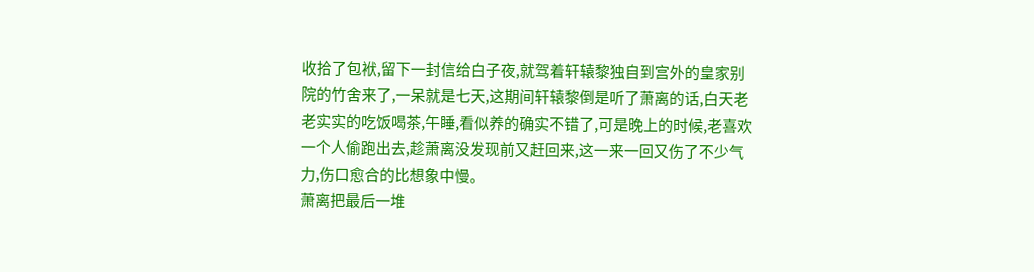收拾了包袱,留下一封信给白子夜,就驾着轩辕黎独自到宫外的皇家别院的竹舍来了,一呆就是七天,这期间轩辕黎倒是听了萧离的话,白天老老实实的吃饭喝茶,午睡,看似养的确实不错了,可是晚上的时候,老喜欢一个人偷跑出去,趁萧离没发现前又赶回来,这一来一回又伤了不少气力,伤口愈合的比想象中慢。
萧离把最后一堆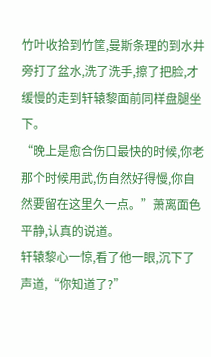竹叶收拾到竹筐,曼斯条理的到水井旁打了盆水,洗了洗手,擦了把脸,才缓慢的走到轩辕黎面前同样盘腿坐下。
“晚上是愈合伤口最快的时候,你老那个时候用武,伤自然好得慢,你自然要留在这里久一点。”萧离面色平静,认真的说道。
轩辕黎心一惊,看了他一眼,沉下了声道,“你知道了?”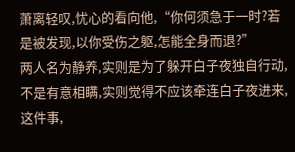萧离轻叹,忧心的看向他,“你何须急于一时?若是被发现,以你受伤之躯,怎能全身而退?”
两人名为静养,实则是为了躲开白子夜独自行动,不是有意相瞒,实则觉得不应该牵连白子夜进来,这件事,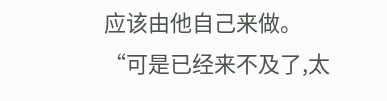应该由他自己来做。
“可是已经来不及了,太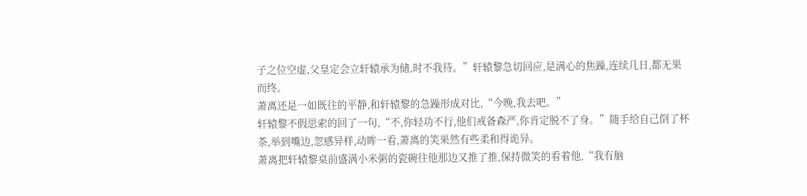子之位空虚,父皇定会立轩辕承为储,时不我待。”轩辕黎急切回应,是满心的焦躁,连续几日,都无果而终。
萧离还是一如既往的平静,和轩辕黎的急躁形成对比,“今晚,我去吧。”
轩辕黎不假思索的回了一句,“不,你轻功不行,他们戒备森严,你肯定脱不了身。”随手给自己倒了杯茶,举到嘴边,忽感异样,动眸一看,萧离的笑果然有些柔和得诡异。
萧离把轩辕黎桌前盛满小米粥的瓷碗往他那边又推了推,保持微笑的看着他,“我有脑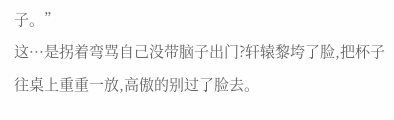子。”
这···是拐着弯骂自己没带脑子出门?轩辕黎垮了脸,把杯子往桌上重重一放,高傲的别过了脸去。